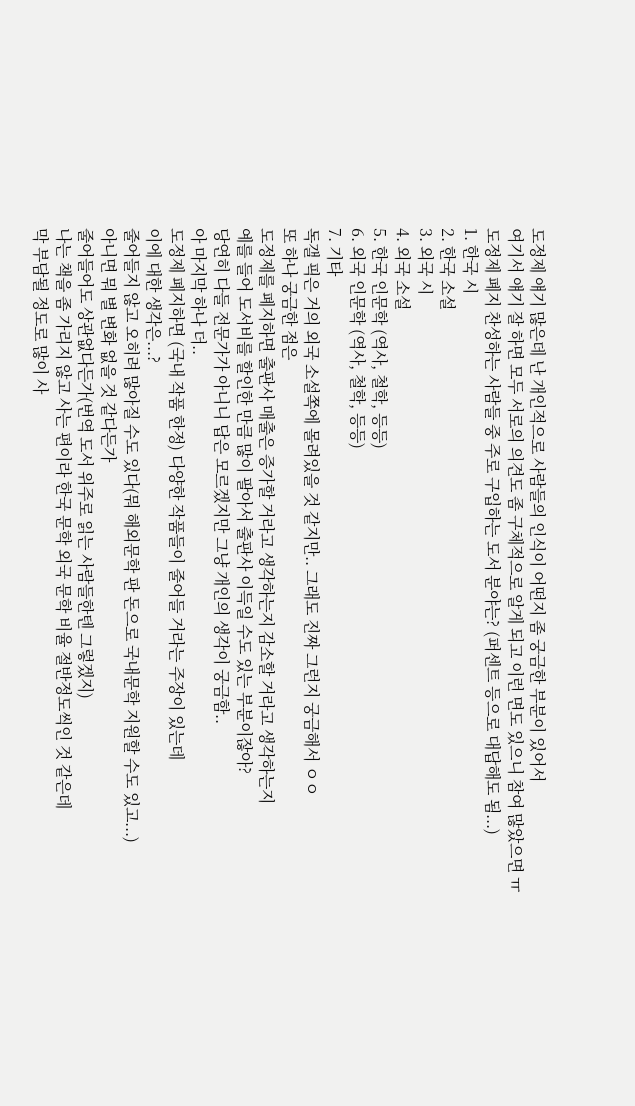도정제 얘기 많은데 난 개인적으로 사람들의 인식이 어떤지 좀 궁금한 부분이 있어서
여기서 얘기 잘 하면 모두 서로의 의견도 좀 구체적으로 알게 되고 이런 면도 있으니 참여 많았으면 ㅠ
도정제 폐지 찬성하는 사람들 중 주로 구입하는 도서 분야는? (퍼센트 등으로 대답해도 됨...)
1. 한국 시
2. 한국 소설
3. 외국 시
4. 외국 소설
5. 한국 인문학 (역사, 철학, 등등)
6. 외국 인문학 (역사, 철학, 등등)
7. 기타
독갤 픽은 거의 외국 소설쪽에 몰려있을 것 같지만.. 그래도 진짜 그런지 궁금해서 ㅇㅇ
또 하나 궁금한 점은
도정제를 폐지하면 출판사 매출은 증가할 거라고 생각하는지 감소할 거라고 생각하는지
예를 들어 도서비를 할인한 만큼 많이 팔아서 출판사 이득일 수도 있는 부분이잖아?
당연히 다들 전문가가 아니니 답은 모르겠지만 그냥 개인의 생각이 궁금함..
아 마지막 하나 더..
도정제 폐지하면 (국내 작품 한정) 다양한 작품들이 줄어들 거라는 주장이 있는데
이에 대한 생각은...?
줄어들지 않고 오히려 많아질 수도 있다(뭐 해외문학 판 돈으로 국내문학 지원할 수도 있고...)
아니면 뭐 별 변화 없을 것 같다든가
줄어들어도 상관없다든가(번역 도서 위주로 읽는 사람들한텐 그렇겠지)
나는 책을 좀 가리지 않고 사는 편이라 한국 문학 외국 문학 비율 절반정도씩인 것 같은데
막 부담될 정도로 많이 사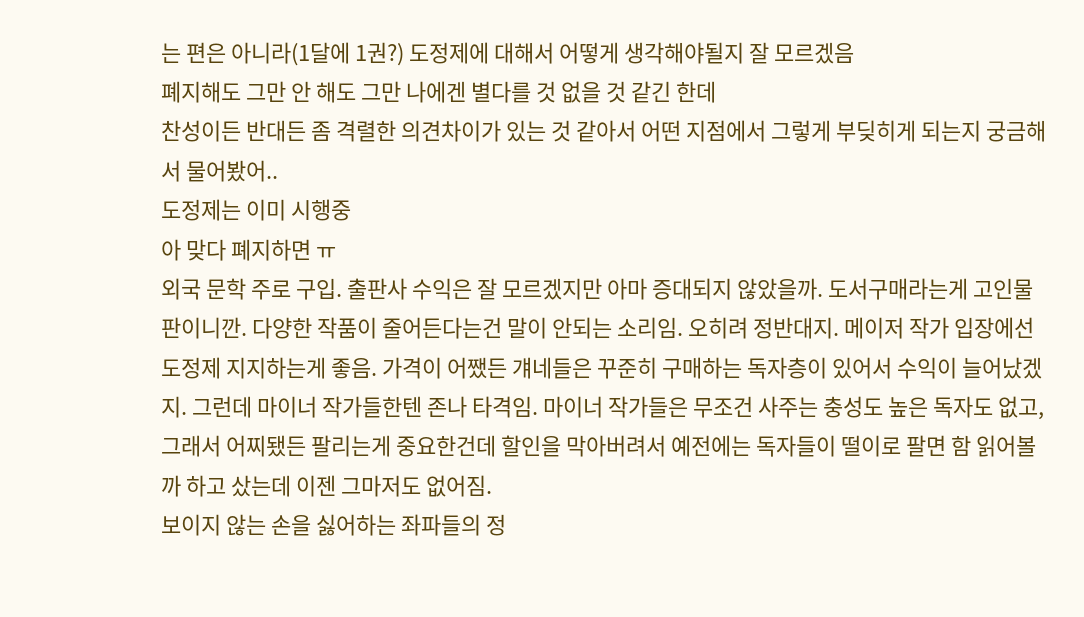는 편은 아니라(1달에 1권?) 도정제에 대해서 어떻게 생각해야될지 잘 모르겠음
폐지해도 그만 안 해도 그만 나에겐 별다를 것 없을 것 같긴 한데
찬성이든 반대든 좀 격렬한 의견차이가 있는 것 같아서 어떤 지점에서 그렇게 부딪히게 되는지 궁금해서 물어봤어..
도정제는 이미 시행중
아 맞다 폐지하면 ㅠ
외국 문학 주로 구입. 출판사 수익은 잘 모르겠지만 아마 증대되지 않았을까. 도서구매라는게 고인물 판이니깐. 다양한 작품이 줄어든다는건 말이 안되는 소리임. 오히려 정반대지. 메이저 작가 입장에선 도정제 지지하는게 좋음. 가격이 어쨌든 걔네들은 꾸준히 구매하는 독자층이 있어서 수익이 늘어났겠지. 그런데 마이너 작가들한텐 존나 타격임. 마이너 작가들은 무조건 사주는 충성도 높은 독자도 없고, 그래서 어찌됐든 팔리는게 중요한건데 할인을 막아버려서 예전에는 독자들이 떨이로 팔면 함 읽어볼까 하고 샀는데 이젠 그마저도 없어짐.
보이지 않는 손을 싫어하는 좌파들의 정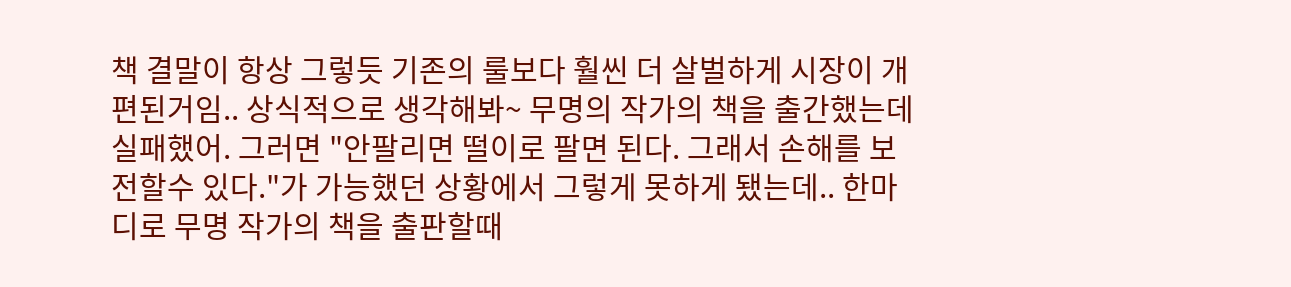책 결말이 항상 그렇듯 기존의 룰보다 훨씬 더 살벌하게 시장이 개편된거임.. 상식적으로 생각해봐~ 무명의 작가의 책을 출간했는데 실패했어. 그러면 "안팔리면 떨이로 팔면 된다. 그래서 손해를 보전할수 있다."가 가능했던 상황에서 그렇게 못하게 됐는데.. 한마디로 무명 작가의 책을 출판할때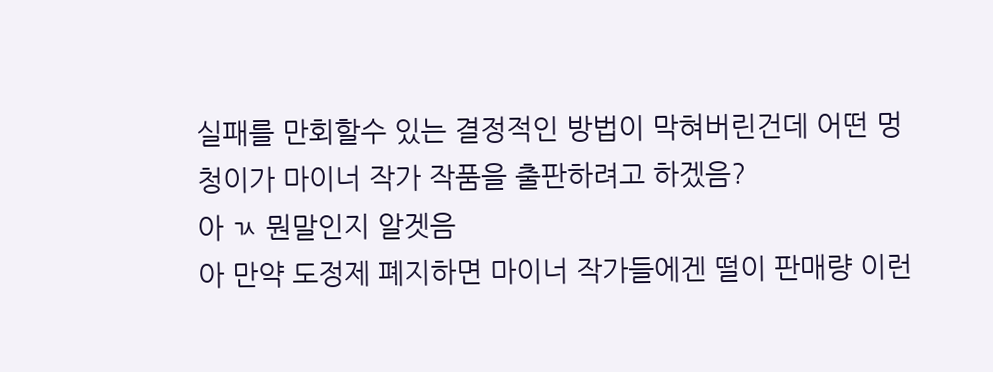실패를 만회할수 있는 결정적인 방법이 막혀버린건데 어떤 멍청이가 마이너 작가 작품을 출판하려고 하겠음?
아 ㄳ 뭔말인지 알겟음
아 만약 도정제 폐지하면 마이너 작가들에겐 떨이 판매량 이런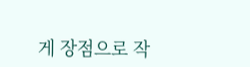게 장점으로 작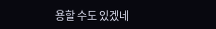용할 수도 있겠네